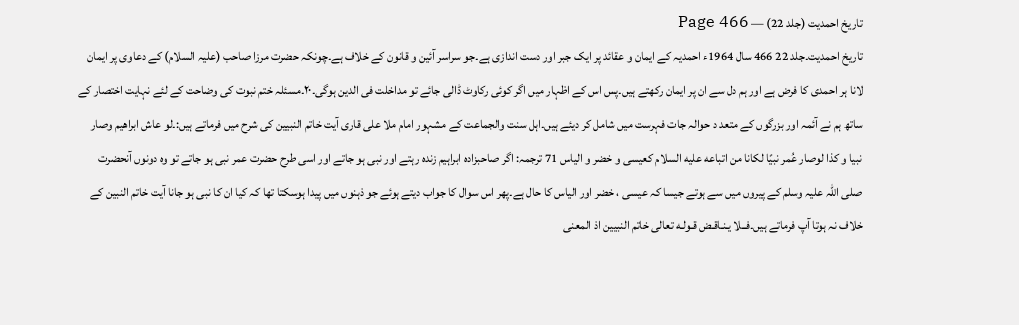تاریخ احمدیت (جلد 22) — Page 466
تاریخ احمدیت۔جلد 22 466 سال 1964ء احمدیہ کے ایمان و عقائد پر ایک جبر اور دست اندازی ہے۔جو سراسر آئین و قانون کے خلاف ہے۔چونکہ حضرت مرزا صاحب (علیہ السلام) کے دعاوی پر ایمان لانا ہر احمدی کا فرض ہے اور ہم دل سے ان پر ایمان رکھتے ہیں۔پس اس کے اظہار میں اگر کوئی رکاوٹ ڈالی جائے تو مداخلت فی الدین ہوگی۔۲۰۔مسئلہ ختم نبوت کی وضاحت کے لئے نہایت اختصار کے ساتھ ہم نے آئمہ اور بزرگوں کے متعد د حوالہ جات فہرست میں شامل کر دیئے ہیں۔اہل سنت والجماعت کے مشہور امام ملا علی قاری آیت خاتم النبیین کی شرح میں فرماتے ہیں:۔لو عاش ابراهيم وصار نبيا و كذا لوصار عُمر نبيًا لكانا من اتباعه عليه السلام کعیسی و خضر و الياس 71 ترجمہ: اگر صاحبزادہ ابراہیم زندہ رہتے اور نبی ہو جاتے اور اسی طرح حضرت عمر نبی ہو جاتے تو وہ دونوں آنحضرت صلی اللہ علیہ وسلم کے پیروں میں سے ہوتے جیسا کہ عیسی ، خضر اور الیاس کا حال ہے۔پھر اس سوال کا جواب دیتے ہوئے جو ذہنوں میں پیدا ہوسکتا تھا کہ کیا ان کا نبی ہو جانا آیت خاتم النبین کے خلاف نہ ہوتا آپ فرماتے ہیں۔فــلا يـنـاقـض قـولـه تعالى خاتم النبيين اذ المعنى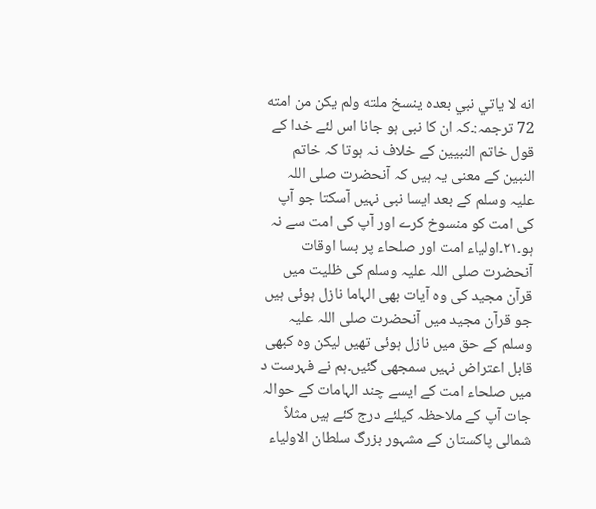انه لا ياتي نبي بعده ينسخ ملته ولم يكن من امته 72 ترجمہ:۔کہ ان کا نبی ہو جانا اس لئے خدا کے قول خاتم النبیین کے خلاف نہ ہوتا کہ خاتم النبین کے معنی یہ ہیں کہ آنحضرت صلی اللہ علیہ وسلم کے بعد ایسا نبی نہیں آسکتا جو آپ کی امت کو منسوخ کرے اور آپ کی امت سے نہ ہو۔۲۱۔اولیاء امت اور صلحاء پر بسا اوقات آنحضرت صلی اللہ علیہ وسلم کی ظلیت میں قرآن مجید کی وہ آیات بھی الہاما نازل ہوئی ہیں جو قرآن مجید میں آنحضرت صلی اللہ علیہ وسلم کے حق میں نازل ہوئی تھیں لیکن وہ کبھی قابل اعتراض نہیں سمجھی گئیں۔ہم نے فہرست د میں صلحاء امت کے ایسے چند الہامات کے حوالہ جات آپ کے ملاحظہ کیلئے درج کئے ہیں مثلاً شمالی پاکستان کے مشہور بزرگ سلطان الاولیاء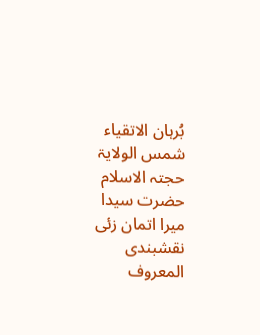بُرہان الاتقیاء شمس الولایۃ حجتہ الاسلام حضرت سیدا میرا اتمان زئی نقشبندی المعروف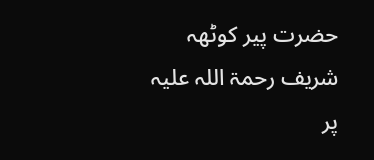حضرت پیر کوٹھہ شریف رحمۃ اللہ علیہ پر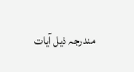مندرجہ ذیل آیات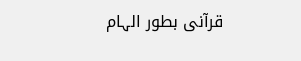قرآنی بطور الہام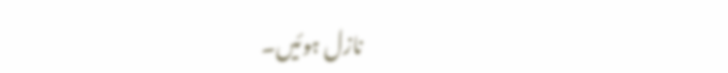نازل ہوئیں۔